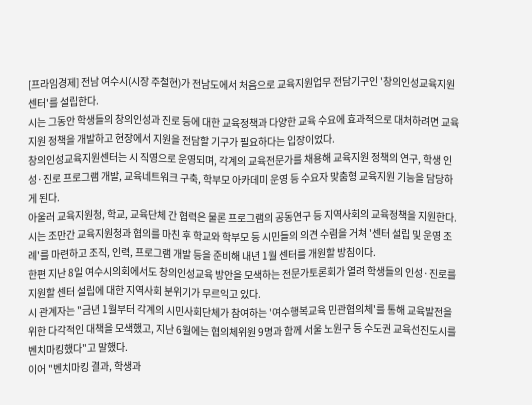[프라임경제] 전남 여수시(시장 주철현)가 전남도에서 처음으로 교육지원업무 전담기구인 '창의인성교육지원센터'를 설립한다.
시는 그동안 학생들의 창의인성과 진로 등에 대한 교육정책과 다양한 교육 수요에 효과적으로 대처하려면 교육지원 정책을 개발하고 현장에서 지원을 전담할 기구가 필요하다는 입장이었다.
창의인성교육지원센터는 시 직영으로 운영되며, 각계의 교육전문가를 채용해 교육지원 정책의 연구, 학생 인성·진로 프로그램 개발, 교육네트워크 구축, 학부모 아카데미 운영 등 수요자 맞춤형 교육지원 기능을 담당하게 된다.
아울러 교육지원청, 학교, 교육단체 간 협력은 물론 프로그램의 공동연구 등 지역사회의 교육정책을 지원한다.
시는 조만간 교육지원청과 협의를 마친 후 학교와 학부모 등 시민들의 의견 수렴을 거쳐 '센터 설립 및 운영 조례'를 마련하고 조직, 인력, 프로그램 개발 등을 준비해 내년 1월 센터를 개원할 방침이다.
한편 지난 8일 여수시의회에서도 창의인성교육 방안을 모색하는 전문가토론회가 열려 학생들의 인성·진로를 지원할 센터 설립에 대한 지역사회 분위기가 무르익고 있다.
시 관계자는 "금년 1월부터 각계의 시민사회단체가 참여하는 '여수행복교육 민관협의체'를 통해 교육발전을 위한 다각적인 대책을 모색했고, 지난 6월에는 협의체위원 9명과 함께 서울 노원구 등 수도권 교육선진도시를 벤치마킹했다"고 말했다.
이어 "벤치마킹 결과, 학생과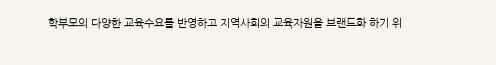학부모의 다양한 교육수요를 반영하고 지역사회의 교육자원을 브랜드화 하기 위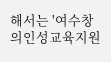해서는 '여수창의인성교육지원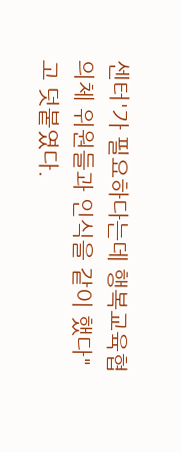센터'가 필요하다는데 행복교육협의체 위원들과 인식을 같이 했다"고 덧붙였다.